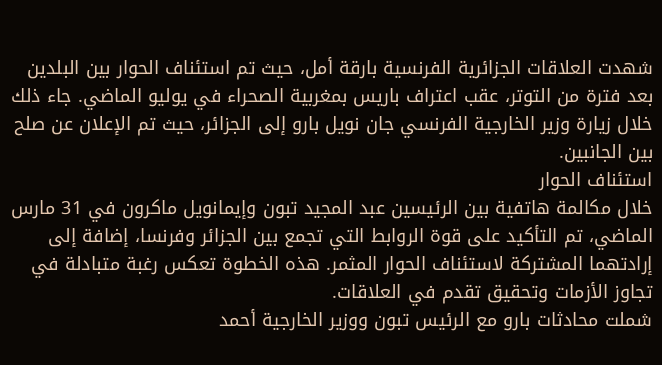شهدت العلاقات الجزائرية الفرنسية بارقة أمل، حيث تم استئناف الحوار بين البلدين بعد فترة من التوتر، عقب اعتراف باريس بمغربية الصحراء في يوليو الماضي. جاء ذلك خلال زيارة وزير الخارجية الفرنسي جان نويل بارو إلى الجزائر، حيث تم الإعلان عن صلح بين الجانبين.
استئناف الحوار
خلال مكالمة هاتفية بين الرئيسين عبد المجيد تبون وإيمانويل ماكرون في 31 مارس الماضي، تم التأكيد على قوة الروابط التي تجمع بين الجزائر وفرنسا، إضافة إلى إرادتهما المشتركة لاستئناف الحوار المثمر. هذه الخطوة تعكس رغبة متبادلة في تجاوز الأزمات وتحقيق تقدم في العلاقات.
شملت محادثات بارو مع الرئيس تبون ووزير الخارجية أحمد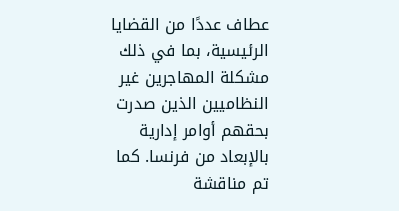عطاف عددًا من القضايا الرئيسية، بما في ذلك مشكلة المهاجرين غير النظاميين الذين صدرت بحقهم أوامر إدارية بالإبعاد من فرنسا. كما تم مناقشة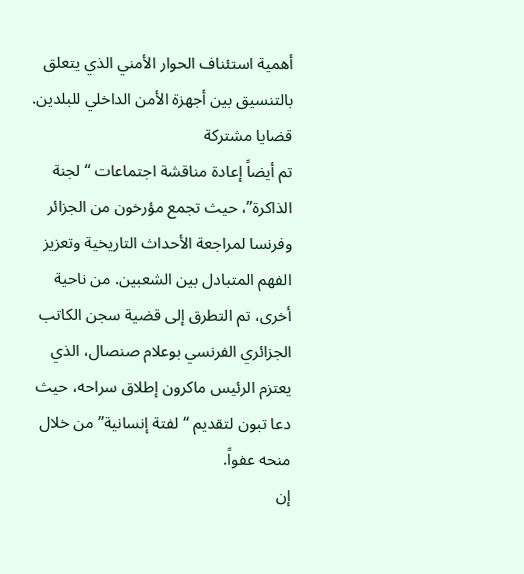أهمية استئناف الحوار الأمني الذي يتعلق بالتنسيق بين أجهزة الأمن الداخلي للبلدين.
قضايا مشتركة
تم أيضاً إعادة مناقشة اجتماعات “لجنة الذاكرة”، حيث تجمع مؤرخون من الجزائر وفرنسا لمراجعة الأحداث التاريخية وتعزيز الفهم المتبادل بين الشعبين. من ناحية أخرى، تم التطرق إلى قضية سجن الكاتب الجزائري الفرنسي بوعلام صنصال، الذي يعتزم الرئيس ماكرون إطلاق سراحه، حيث دعا تبون لتقديم “لفتة إنسانية” من خلال منحه عفواً.
إن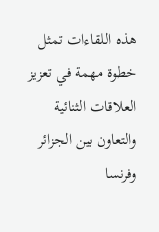هذه اللقاءات تمثل خطوة مهمة في تعزيز العلاقات الثنائية والتعاون بين الجزائر وفرنسا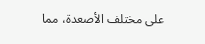على مختلف الأصعدة، مما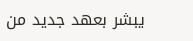يبشر بعهد جديد من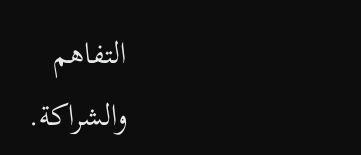التفاهم والشراكة.